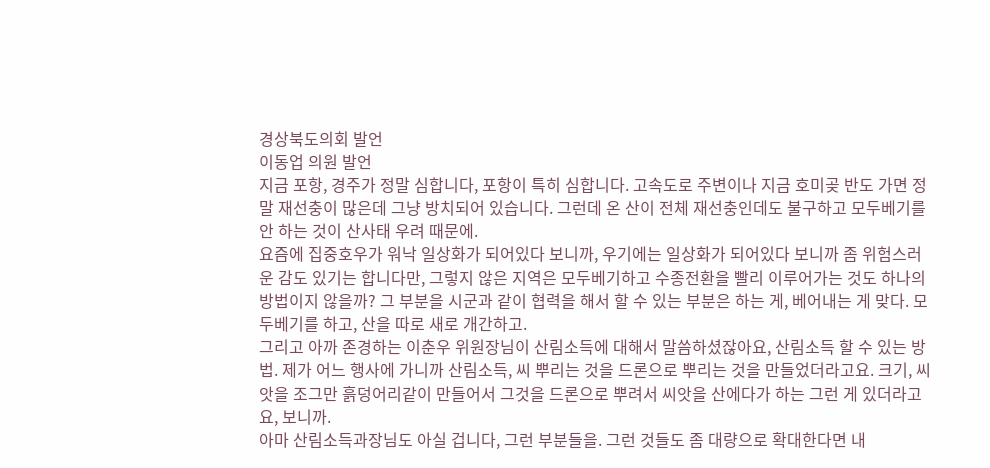경상북도의회 발언
이동업 의원 발언
지금 포항, 경주가 정말 심합니다, 포항이 특히 심합니다. 고속도로 주변이나 지금 호미곶 반도 가면 정말 재선충이 많은데 그냥 방치되어 있습니다. 그런데 온 산이 전체 재선충인데도 불구하고 모두베기를 안 하는 것이 산사태 우려 때문에.
요즘에 집중호우가 워낙 일상화가 되어있다 보니까, 우기에는 일상화가 되어있다 보니까 좀 위험스러운 감도 있기는 합니다만, 그렇지 않은 지역은 모두베기하고 수종전환을 빨리 이루어가는 것도 하나의 방법이지 않을까? 그 부분을 시군과 같이 협력을 해서 할 수 있는 부분은 하는 게, 베어내는 게 맞다. 모두베기를 하고, 산을 따로 새로 개간하고.
그리고 아까 존경하는 이춘우 위원장님이 산림소득에 대해서 말씀하셨잖아요, 산림소득 할 수 있는 방법. 제가 어느 행사에 가니까 산림소득, 씨 뿌리는 것을 드론으로 뿌리는 것을 만들었더라고요. 크기, 씨앗을 조그만 흙덩어리같이 만들어서 그것을 드론으로 뿌려서 씨앗을 산에다가 하는 그런 게 있더라고요, 보니까.
아마 산림소득과장님도 아실 겁니다, 그런 부분들을. 그런 것들도 좀 대량으로 확대한다면 내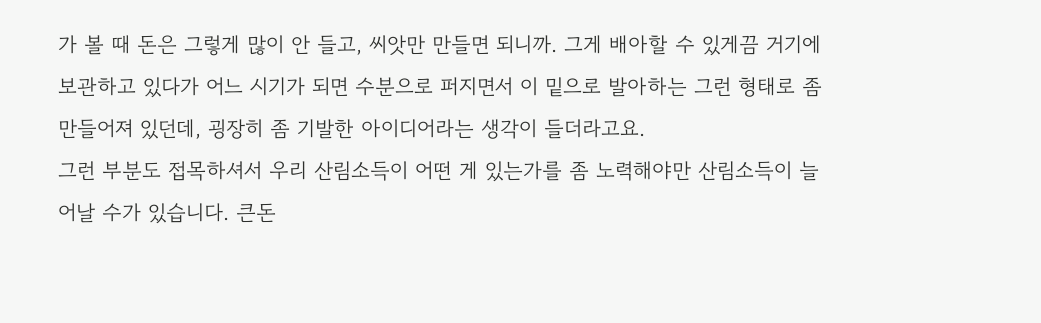가 볼 때 돈은 그렇게 많이 안 들고, 씨앗만 만들면 되니까. 그게 배아할 수 있게끔 거기에 보관하고 있다가 어느 시기가 되면 수분으로 퍼지면서 이 밑으로 발아하는 그런 형태로 좀 만들어져 있던데, 굉장히 좀 기발한 아이디어라는 생각이 들더라고요.
그런 부분도 접목하셔서 우리 산림소득이 어떤 게 있는가를 좀 노력해야만 산림소득이 늘어날 수가 있습니다. 큰돈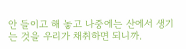안 들이고 해 놓고 나중에는 산에서 생기는 것을 우리가 채취하면 되니까.